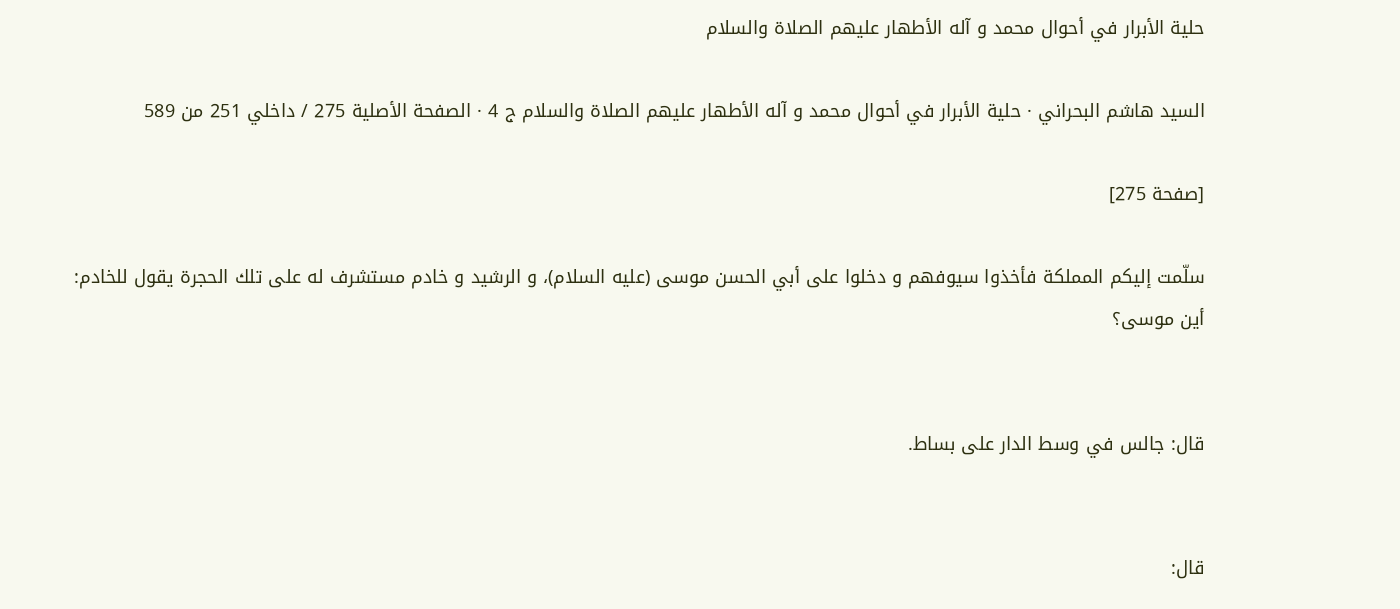حلية الأبرار في أحوال محمد و آله الأطهار عليهم الصلاة والسلام

السيد هاشم البحراني · حلية الأبرار في أحوال محمد و آله الأطهار عليهم الصلاة والسلام ج 4 · الصفحة الأصلية 275 / داخلي 251 من 589

[صفحة 275]

سلّمت إليكم المملكة فأخذوا سيوفهم و دخلوا على أبي الحسن موسى (عليه السلام)، و الرشيد و خادم مستشرف له على تلك الحجرة يقول للخادم: أين موسى؟


قال: جالس في وسط الدار على بساط.


قال: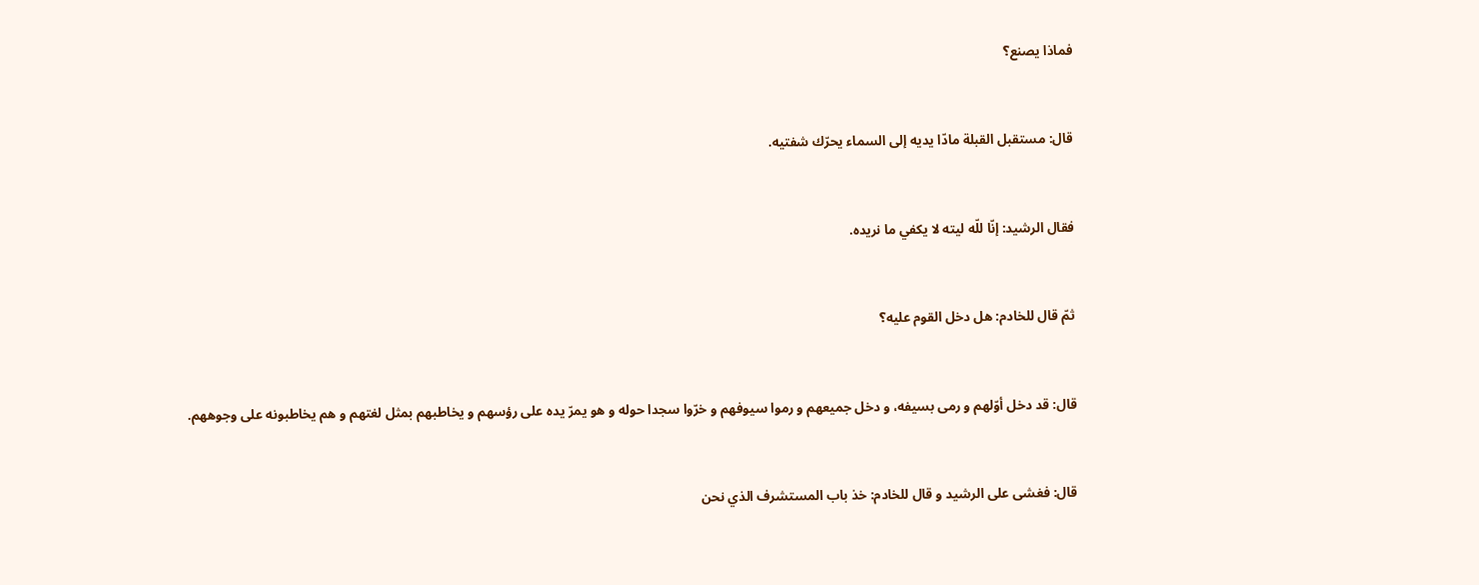فماذا يصنع؟


قال: مستقبل القبلة مادّا يديه إلى السماء يحرّك شفتيه.


فقال الرشيد: إنّا للّه ليته لا يكفي ما نريده.


ثمّ قال للخادم: هل دخل القوم عليه؟


قال: قد دخل أوّلهم و رمى بسيفه، و دخل جميعهم و رموا سيوفهم و خرّوا سجدا حوله و هو يمرّ يده على رؤسهم و يخاطبهم بمثل لغتهم و هم يخاطبونه على وجوههم.


قال: فغشى على الرشيد و قال للخادم: خذ باب المستشرف الذي نحن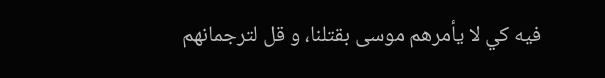فيه كي لا يأمرهم موسى بقتلنا، و قل لترجمانهم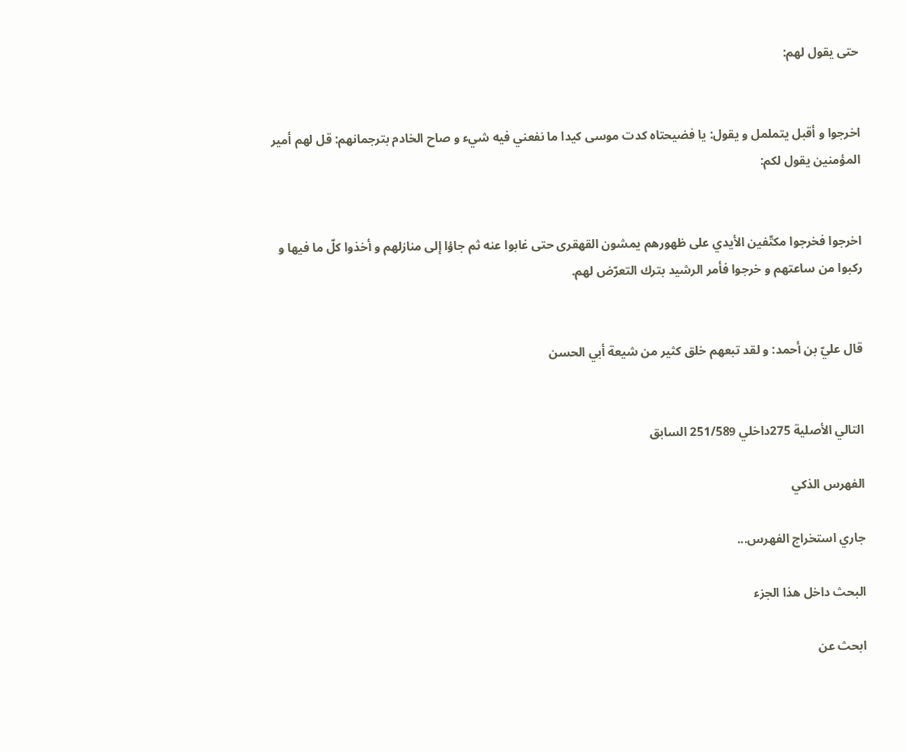حتى يقول لهم:


اخرجوا و أقبل يتململ و يقول: يا فضيحتاه كدت موسى كيدا ما نفعني فيه شيء و صاح الخادم بترجمانهم: قل لهم أمير المؤمنين يقول لكم:


اخرجوا فخرجوا مكتّفين الأيدي على ظهورهم يمشون القهقرى حتى غابوا عنه ثم جاؤا إلى منازلهم و أخذوا كلّ ما فيها و ركبوا من ساعتهم و خرجوا فأمر الرشيد بترك التعرّض لهم.


قال عليّ بن أحمد: و لقد تبعهم خلق كثير من شيعة أبي الحسن


التالي الأصلية 275داخلي 251/589 السابق

الفهرس الذكي

جاري استخراج الفهرس...

البحث داخل هذا الجزء

ابحث عن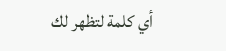أي كلمة لتظهر لك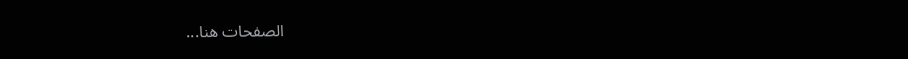الصفحات هنا...